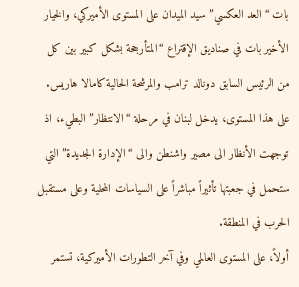بات “العد العكسي” سيد الميدان على المستوى الأميركي، والخيار الأخير بات في صناديق الإقتراع “المتأرجحة بشكل كبير بين كل من الرئيس السابق دونالد ترامب والمرشحة الحالية كامالا هاريس. على هذا المستوى، يدخل لبنان في مرحلة “الانتظار” البطيء، اذ توجهت الأنظار الى مصير واشنطن والى “الإدارة الجديدة” التي ستحمل في جعبتها تأثيراً مباشراً على السياسات المحلية وعلى مستقبل الحرب في المنطقة.
أولاً، على المستوى العالمي وفي آخر التطورات الأميركية، تستمر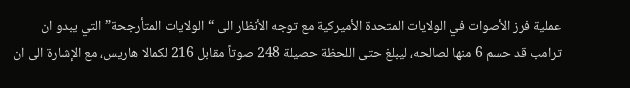عملية فرز الأصوات في الولايات المتحدة الأميركية مع توجه الأنظار الى “الولايات المتأرجحة” التي يبدو ان ترامب قد حسم 6 منها لصالحه، ليبلغ حتى اللحظة حصيلة 248 صوتاً مقابل 216 لكمالا هاريس، مع الإشارة الى ان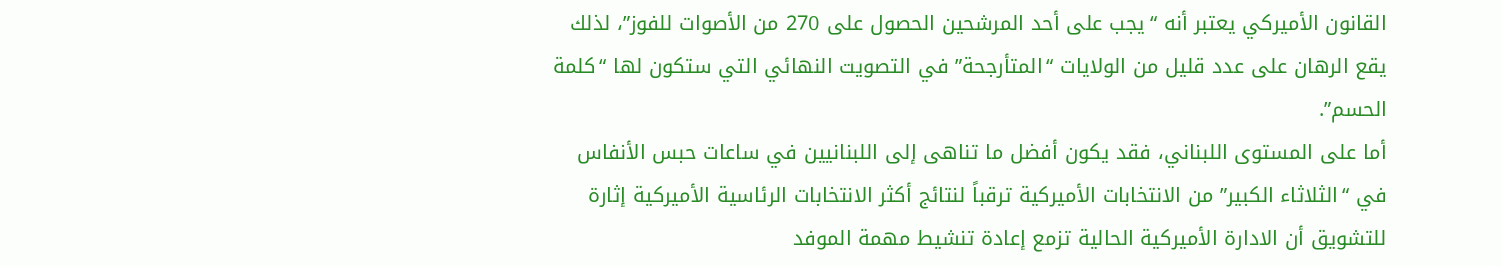القانون الأميركي يعتبر أنه “يجب على أحد المرشحين الحصول على 270 من الأصوات للفوز”، لذلك يقع الرهان على عدد قليل من الولايات “المتأرجحة” في التصويت النهائي التي ستكون لها “كلمة الحسم”.
أما على المستوى اللبناني، فقد يكون أفضل ما تناهى إلى اللبنانيين في ساعات حبس الأنفاس في “الثلاثاء الكبير” من الانتخابات الأميركية ترقباً لنتائج أكثر الانتخابات الرئاسية الأميركية إثارة للتشويق أن الادارة الأميركية الحالية تزمع إعادة تنشيط مهمة الموفد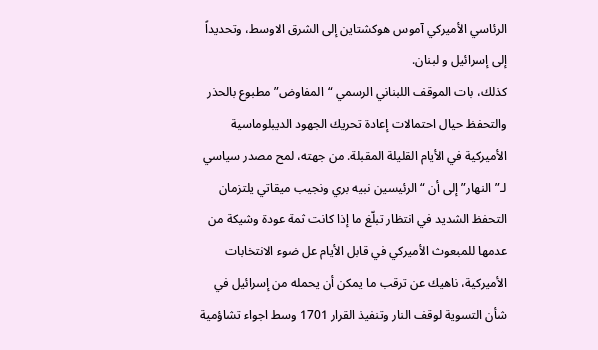الرئاسي الأميركي آموس هوكشتاين إلى الشرق الاوسط، وتحديداً إلى إسرائيل و لبنان.
كذلك، بات الموقف اللبناني الرسمي “المفاوض” مطبوع بالحذر والتحفظ حيال احتمالات إعادة تحريك الجهود الديبلوماسية الأميركية في الأيام القليلة المقبلة. من جهته، لمح مصدر سياسي لـ”النهار” إلى أن “الرئيسين نبيه بري ونجيب ميقاتي يلتزمان التحفظ الشديد في انتظار تبلّغ ما إذا كانت ثمة عودة وشيكة من عدمها للمبعوث الأميركي في قابل الأيام عل ضوء الانتخابات الأميركية، ناهيك عن ترقب ما يمكن أن يحمله من إسرائيل في شأن التسوية لوقف النار وتنفيذ القرار 1701 وسط اجواء تشاؤمية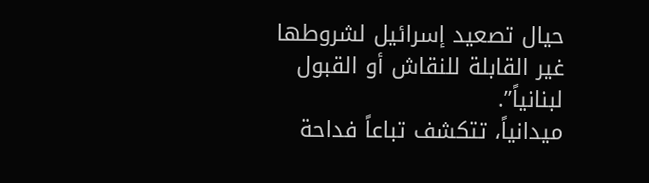حيال تصعيد إسرائيل لشروطها غير القابلة للنقاش أو القبول لبنانياً”.
ميدانياً، تتكشف تباعاً فداحة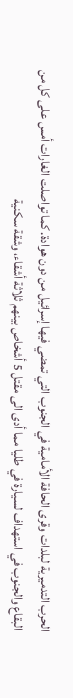الحرب التدميرية لبلدات وقرى الحافة الأمامية في الجنوب التي تمضي فيها إسرائيل من دون هوادة. كما تواصلت الغارات أمس على كل من البقاع والجنوب في استهداف لسيارة في طليا مما أدى الى مقتل 5 أشخاص بينهم ثلاثة أشقاء، وشقة سكنية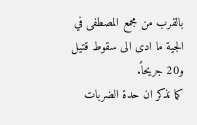بالقرب من مجمع المصطفى في الجية ما ادى الى سقوط قتيل و20 جريحاً.
كما نذكر ان حدة الضربات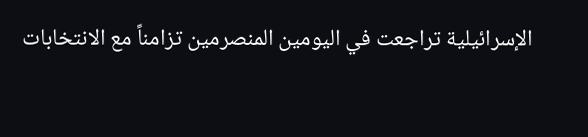الإسرائيلية تراجعت في اليومين المنصرمين تزامناً مع الانتخابات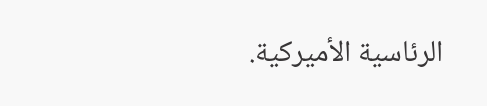الرئاسية الأميركية.